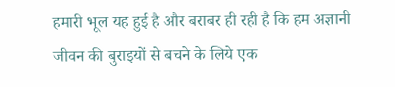हमारी भूल यह हुई है और बराबर ही रही है कि हम अज्ञानी जीवन की बुराइयों से बचने के लिये एक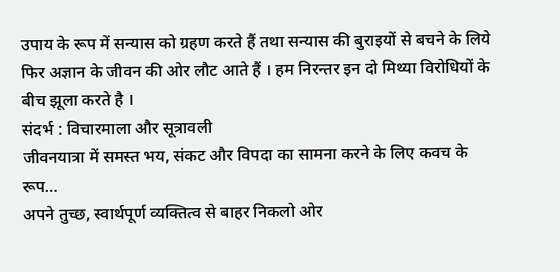उपाय के रूप में सन्यास को ग्रहण करते हैं तथा सन्यास की बुराइयों से बचने के लिये फिर अज्ञान के जीवन की ओर लौट आते हैं । हम निरन्तर इन दो मिथ्या विरोधियों के बीच झूला करते है ।
संदर्भ : विचारमाला और सूत्रावली
जीवनयात्रा में समस्त भय, संकट और विपदा का सामना करने के लिए कवच के रूप…
अपने तुच्छ, स्वार्थपूर्ण व्यक्तित्व से बाहर निकलो ओर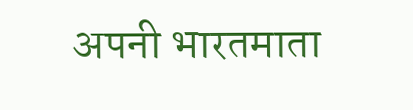अपनी भारतमाता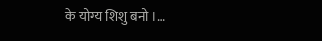के योग्य शिशु बनो ।…